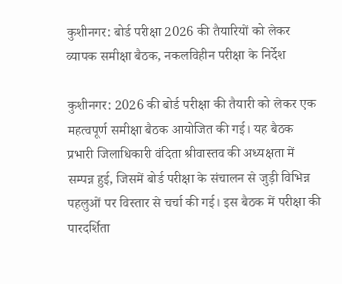कुशीनगर: बोर्ड परीक्षा 2026 की तैयारियों को लेकर व्यापक समीक्षा बैठक, नकलविहीन परीक्षा के निर्देश

कुशीनगर: 2026 की बोर्ड परीक्षा की तैयारी को लेकर एक महत्वपूर्ण समीक्षा बैठक आयोजित की गई। यह बैठक प्रभारी जिलाधिकारी वंदिता श्रीवास्तव की अध्यक्षता में सम्पन्न हुई, जिसमें बोर्ड परीक्षा के संचालन से जुड़ी विभिन्न पहलुओं पर विस्तार से चर्चा की गई। इस बैठक में परीक्षा की पारदर्शिता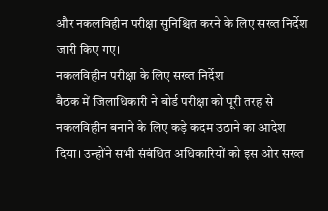और नकलविहीन परीक्षा सुनिश्चित करने के लिए सख्त निर्देश जारी किए गए।
नकलविहीन परीक्षा के लिए सख्त निर्देश
बैठक में जिलाधिकारी ने बोर्ड परीक्षा को पूरी तरह से नकलविहीन बनाने के लिए कड़े कदम उठाने का आदेश दिया। उन्होंने सभी संबंधित अधिकारियों को इस ओर सख्त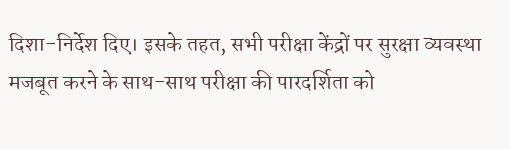दिशा-निर्देश दिए। इसके तहत, सभी परीक्षा केंद्रों पर सुरक्षा व्यवस्था मजबूत करने के साथ-साथ परीक्षा की पारदर्शिता को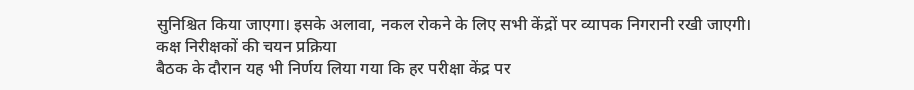सुनिश्चित किया जाएगा। इसके अलावा, नकल रोकने के लिए सभी केंद्रों पर व्यापक निगरानी रखी जाएगी।
कक्ष निरीक्षकों की चयन प्रक्रिया
बैठक के दौरान यह भी निर्णय लिया गया कि हर परीक्षा केंद्र पर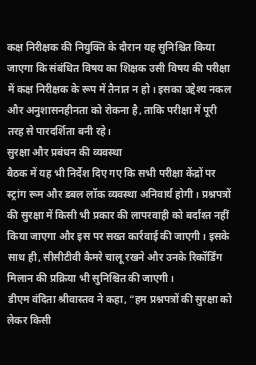कक्ष निरीक्षक की नियुक्ति के दौरान यह सुनिश्चित किया जाएगा कि संबंधित विषय का शिक्षक उसी विषय की परीक्षा में कक्ष निरीक्षक के रूप में तैनात न हो। इसका उद्देश्य नकल और अनुशासनहीनता को रोकना है, ताकि परीक्षा में पूरी तरह से पारदर्शिता बनी रहे।
सुरक्षा और प्रबंधन की व्यवस्था
बैठक में यह भी निर्देश दिए गए कि सभी परीक्षा केंद्रों पर स्ट्रांग रूम और डबल लॉक व्यवस्था अनिवार्य होगी। प्रश्नपत्रों की सुरक्षा में किसी भी प्रकार की लापरवाही को बर्दाश्त नहीं किया जाएगा और इस पर सख्त कार्रवाई की जाएगी। इसके साथ ही, सीसीटीवी कैमरे चालू रखने और उनके रिकॉर्डिंग मिलान की प्रक्रिया भी सुनिश्चित की जाएगी।
डीएम वंदिता श्रीवास्तव ने कहा, “हम प्रश्नपत्रों की सुरक्षा को लेकर किसी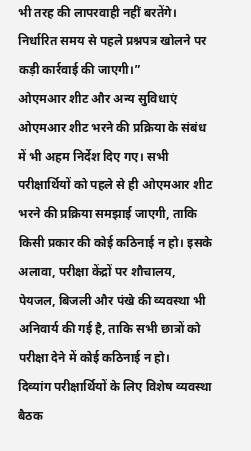भी तरह की लापरवाही नहीं बरतेंगे। निर्धारित समय से पहले प्रश्नपत्र खोलने पर कड़ी कार्रवाई की जाएगी।”
ओएमआर शीट और अन्य सुविधाएं
ओएमआर शीट भरने की प्रक्रिया के संबंध में भी अहम निर्देश दिए गए। सभी परीक्षार्थियों को पहले से ही ओएमआर शीट भरने की प्रक्रिया समझाई जाएगी, ताकि किसी प्रकार की कोई कठिनाई न हो। इसके अलावा, परीक्षा केंद्रों पर शौचालय, पेयजल, बिजली और पंखे की व्यवस्था भी अनिवार्य की गई है, ताकि सभी छात्रों को परीक्षा देने में कोई कठिनाई न हो।
दिव्यांग परीक्षार्थियों के लिए विशेष व्यवस्था
बैठक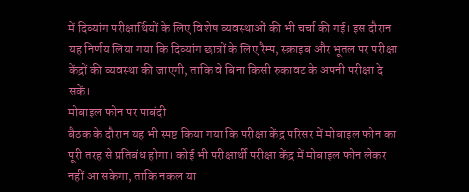में दिव्यांग परीक्षार्थियों के लिए विशेष व्यवस्थाओं की भी चर्चा की गई। इस दौरान यह निर्णय लिया गया कि दिव्यांग छात्रों के लिए रैम्प, स्क्राइब और भूतल पर परीक्षा केंद्रों की व्यवस्था की जाएगी, ताकि वे बिना किसी रुकावट के अपनी परीक्षा दे सकें।
मोबाइल फोन पर पाबंदी
बैठक के दौरान यह भी स्पष्ट किया गया कि परीक्षा केंद्र परिसर में मोबाइल फोन का पूरी तरह से प्रतिबंध होगा। कोई भी परीक्षार्थी परीक्षा केंद्र में मोबाइल फोन लेकर नहीं आ सकेगा, ताकि नकल या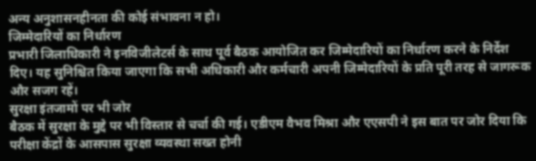अन्य अनुशासनहीनता की कोई संभावना न हो।
जिम्मेदारियों का निर्धारण
प्रभारी जिलाधिकारी ने इनविजीलेटर्स के साथ पूर्व बैठक आयोजित कर जिम्मेदारियों का निर्धारण करने के निर्देश दिए। यह सुनिश्चित किया जाएगा कि सभी अधिकारी और कर्मचारी अपनी जिम्मेदारियों के प्रति पूरी तरह से जागरूक और सजग रहें।
सुरक्षा इंतजामों पर भी जोर
बैठक में सुरक्षा के मुद्दे पर भी विस्तार से चर्चा की गई। एडीएम वैभव मिश्रा और एएसपी ने इस बात पर जोर दिया कि परीक्षा केंद्रों के आसपास सुरक्षा व्यवस्था सख्त होनी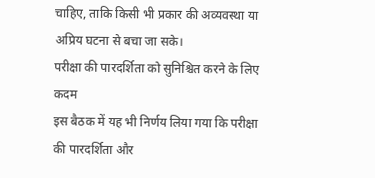चाहिए, ताकि किसी भी प्रकार की अव्यवस्था या अप्रिय घटना से बचा जा सके।
परीक्षा की पारदर्शिता को सुनिश्चित करने के लिए कदम
इस बैठक में यह भी निर्णय लिया गया कि परीक्षा की पारदर्शिता और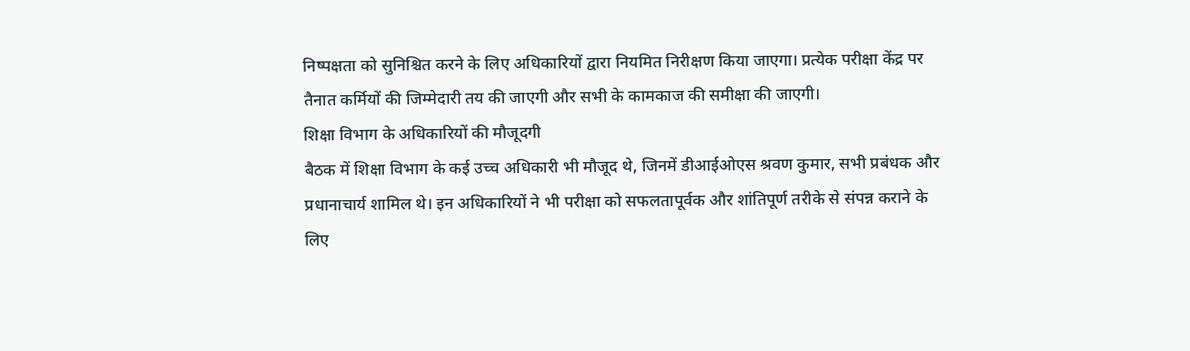निष्पक्षता को सुनिश्चित करने के लिए अधिकारियों द्वारा नियमित निरीक्षण किया जाएगा। प्रत्येक परीक्षा केंद्र पर तैनात कर्मियों की जिम्मेदारी तय की जाएगी और सभी के कामकाज की समीक्षा की जाएगी।
शिक्षा विभाग के अधिकारियों की मौजूदगी
बैठक में शिक्षा विभाग के कई उच्च अधिकारी भी मौजूद थे, जिनमें डीआईओएस श्रवण कुमार, सभी प्रबंधक और प्रधानाचार्य शामिल थे। इन अधिकारियों ने भी परीक्षा को सफलतापूर्वक और शांतिपूर्ण तरीके से संपन्न कराने के लिए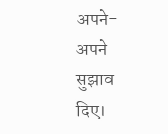अपने-अपने सुझाव दिए।